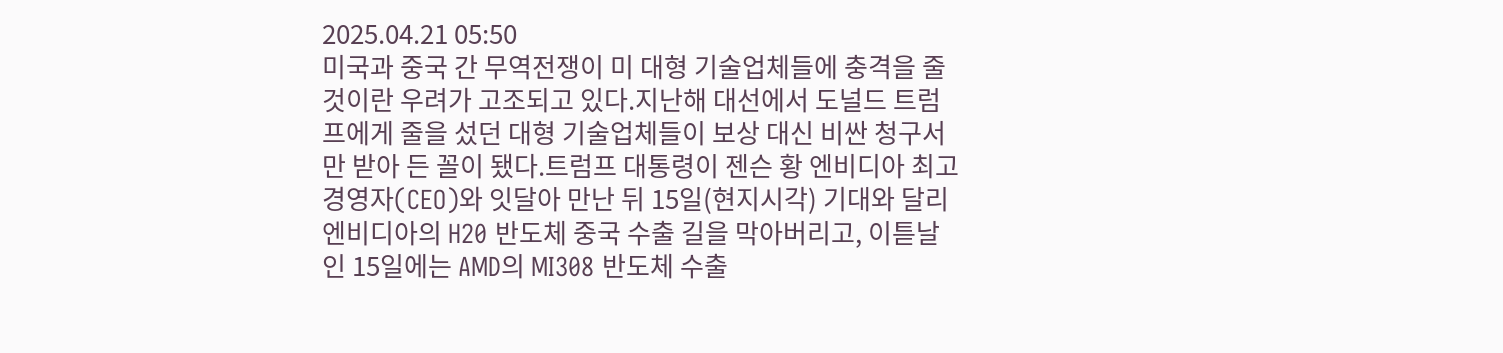2025.04.21 05:50
미국과 중국 간 무역전쟁이 미 대형 기술업체들에 충격을 줄 것이란 우려가 고조되고 있다.지난해 대선에서 도널드 트럼프에게 줄을 섰던 대형 기술업체들이 보상 대신 비싼 청구서만 받아 든 꼴이 됐다.트럼프 대통령이 젠슨 황 엔비디아 최고경영자(CEO)와 잇달아 만난 뒤 15일(현지시각) 기대와 달리 엔비디아의 H20 반도체 중국 수출 길을 막아버리고, 이튿날인 15일에는 AMD의 MI308 반도체 수출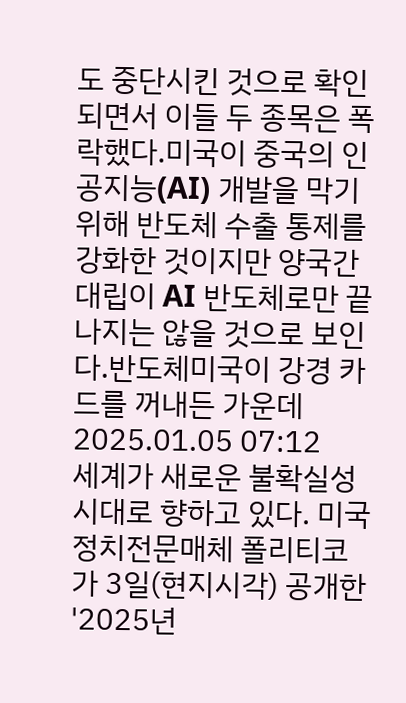도 중단시킨 것으로 확인되면서 이들 두 종목은 폭락했다.미국이 중국의 인공지능(AI) 개발을 막기 위해 반도체 수출 통제를 강화한 것이지만 양국간 대립이 AI 반도체로만 끝나지는 않을 것으로 보인다.반도체미국이 강경 카드를 꺼내든 가운데2025.01.05 07:12
세계가 새로운 불확실성 시대로 향하고 있다. 미국 정치전문매체 폴리티코가 3일(현지시각) 공개한 '2025년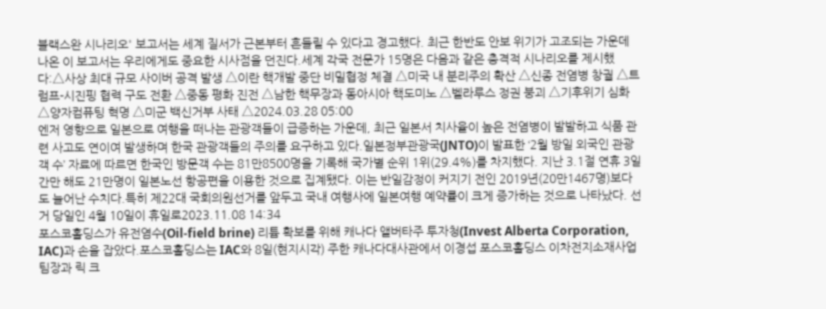블랙스완 시나리오' 보고서는 세계 질서가 근본부터 흔들릴 수 있다고 경고했다. 최근 한반도 안보 위기가 고조되는 가운데 나온 이 보고서는 우리에게도 중요한 시사점을 던진다.세계 각국 전문가 15명은 다음과 같은 충격적 시나리오를 제시했다:△사상 최대 규모 사이버 공격 발생 △이란 핵개발 중단 비밀협정 체결 △미국 내 분리주의 확산 △신종 전염병 창궐 △트럼프-시진핑 협력 구도 전환 △중동 평화 진전 △남한 핵무장과 동아시아 핵도미노 △벨라루스 정권 붕괴 △기후위기 심화 △양자컴퓨팅 혁명 △미군 백신거부 사태 △2024.03.28 05:00
엔저 영향으로 일본으로 여행을 떠나는 관광객들이 급증하는 가운데, 최근 일본서 치사율이 높은 전염병이 발발하고 식품 관련 사고도 연이여 발생하며 한국 관광객들의 주의를 요구하고 있다.일본정부관광국(JNTO)이 발표한 ‘2월 방일 외국인 관광객 수’ 자료에 따르면 한국인 방문객 수는 81만8500명을 기록해 국가별 순위 1위(29.4%)를 차지했다. 지난 3.1절 연휴 3일간만 해도 21만명이 일본노선 항공편을 이용한 것으로 집계됐다. 이는 반일감정이 커지기 전인 2019년(20만1467명)보다도 늘어난 수치다.특히 제22대 국회의원선거를 앞두고 국내 여행사에 일본여행 예약률이 크게 증가하는 것으로 나타났다. 선거 당일인 4월 10일이 휴일로2023.11.08 14:34
포스코홀딩스가 유전염수(Oil-field brine) 리튬 확보를 위해 캐나다 앨버타주 투자청(Invest Alberta Corporation, IAC)과 손을 잡았다.포스코홀딩스는 IAC와 8일(현지시각) 주한 캐나다대사관에서 이경섭 포스코홀딩스 이차전지소재사업팀장과 릭 크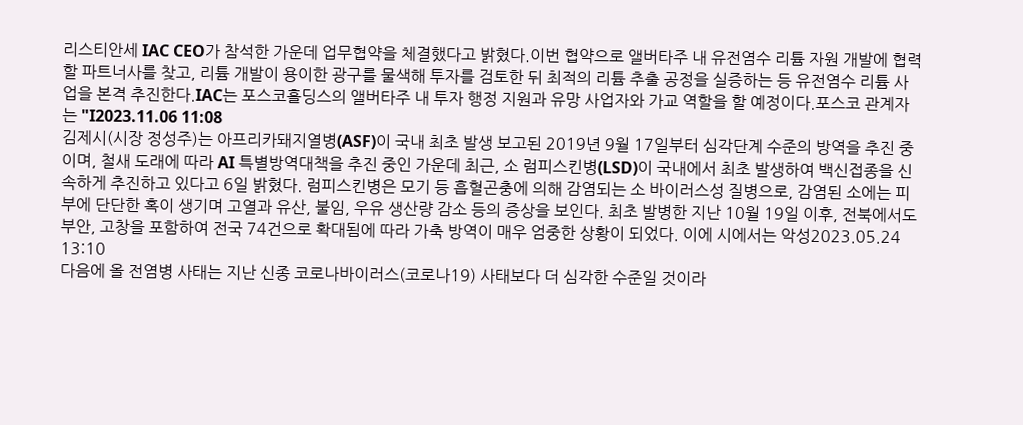리스티안세 IAC CEO가 참석한 가운데 업무협약을 체결했다고 밝혔다.이번 협약으로 앨버타주 내 유전염수 리튬 자원 개발에 협력할 파트너사를 찾고, 리튬 개발이 용이한 광구를 물색해 투자를 검토한 뒤 최적의 리튬 추출 공정을 실증하는 등 유전염수 리튬 사업을 본격 추진한다.IAC는 포스코홀딩스의 앨버타주 내 투자 행정 지원과 유망 사업자와 가교 역할을 할 예정이다.포스코 관계자는 "I2023.11.06 11:08
김제시(시장 정성주)는 아프리카돼지열병(ASF)이 국내 최초 발생 보고된 2019년 9월 17일부터 심각단계 수준의 방역을 추진 중이며, 철새 도래에 따라 AI 특별방역대책을 추진 중인 가운데 최근, 소 럼피스킨병(LSD)이 국내에서 최초 발생하여 백신접종을 신속하게 추진하고 있다고 6일 밝혔다. 럼피스킨병은 모기 등 흡혈곤충에 의해 감염되는 소 바이러스성 질병으로, 감염된 소에는 피부에 단단한 혹이 생기며 고열과 유산, 불임, 우유 생산량 감소 등의 증상을 보인다. 최초 발병한 지난 10월 19일 이후, 전북에서도 부안, 고창을 포함하여 전국 74건으로 확대됨에 따라 가축 방역이 매우 엄중한 상황이 되었다. 이에 시에서는 악성2023.05.24 13:10
다음에 올 전염병 사태는 지난 신종 코로나바이러스(코로나19) 사태보다 더 심각한 수준일 것이라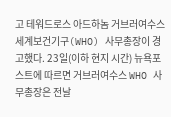고 테워드로스 아드하놈 거브러여수스 세계보건기구(WHO) 사무총장이 경고했다. 23일(이하 현지 시간) 뉴욕포스트에 따르면 거브러여수스 WHO 사무총장은 전날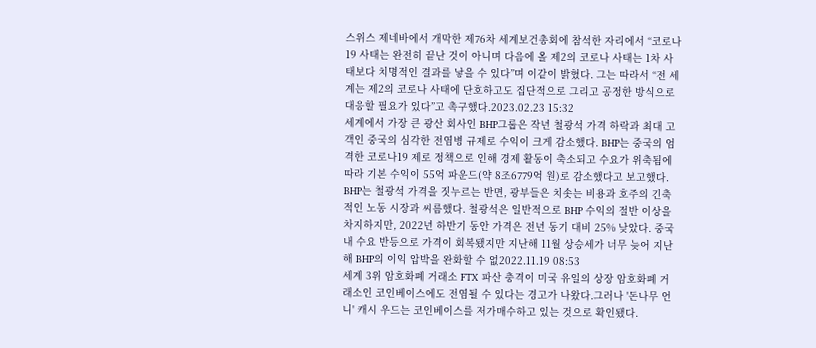스위스 제네바에서 개막한 제76차 세계보건총회에 참석한 자리에서 “코로나19 사태는 완전히 끝난 것이 아니며 다음에 올 제2의 코로나 사태는 1차 사태보다 치명적인 결과를 낳을 수 있다”며 이같이 밝혔다. 그는 따라서 “전 세계는 제2의 코로나 사태에 단호하고도 집단적으로 그리고 공정한 방식으로 대응할 필요가 있다”고 촉구했다.2023.02.23 15:32
세계에서 가장 큰 광산 회사인 BHP그룹은 작년 철광석 가격 하락과 최대 고객인 중국의 심각한 전염병 규제로 수익이 크게 감소했다. BHP는 중국의 엄격한 코로나19 제로 정책으로 인해 경제 활동이 축소되고 수요가 위축됨에 따라 기본 수익이 55억 파운드(약 8조6779억 원)로 감소했다고 보고했다. BHP는 철광석 가격을 짓누르는 반면, 광부들은 치솟는 비용과 호주의 긴축적인 노동 시장과 씨름했다. 철광석은 일반적으로 BHP 수익의 절반 이상을 차지하지만, 2022년 하반기 동안 가격은 전년 동기 대비 25% 낮았다. 중국 내 수요 반등으로 가격이 회복됐지만 지난해 11월 상승세가 너무 늦어 지난해 BHP의 이익 압박을 완화할 수 없2022.11.19 08:53
세계 3위 암호화폐 거래소 FTX 파산 충격이 미국 유일의 상장 암호화폐 거래소인 코인베이스에도 전염될 수 있다는 경고가 나왔다.그러나 '돈나무 언니' 캐시 우드는 코인베이스를 저가매수하고 있는 것으로 확인됐다.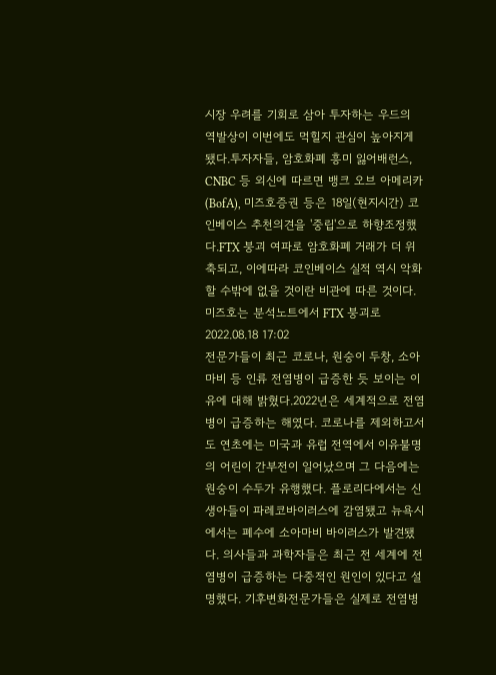시장 우려를 기회로 삼아 투자하는 우드의 역발상이 이번에도 먹힐지 관심이 높아지게 됐다.투자자들, 암호화폐 흥미 잃어배런스, CNBC 등 외신에 따르면 뱅크 오브 아메리카(BofA), 미즈호증권 등은 18일(현지시간) 코인베이스 추천의견을 '중립'으로 하향조정했다.FTX 붕괴 여파로 암호화폐 거래가 더 위축되고, 이에따라 코인베이스 실적 역시 악화할 수밖에 없을 것이란 비관에 따른 것이다.미즈호는 분석노트에서 FTX 붕괴로2022.08.18 17:02
전문가들이 최근 코로나, 원숭이 두창, 소아마비 등 인류 전염병이 급증한 듯 보이는 이유에 대해 밝혔다.2022년은 세계적으로 전염병이 급증하는 해였다. 코로나를 제외하고서도 연초에는 미국과 유럽 전역에서 이유불명의 어린이 간부전이 일어났으며 그 다음에는 원숭이 수두가 유행했다. 플로리다에서는 신생아들이 파레코바이러스에 감염됐고 뉴욕시에서는 폐수에 소아마비 바이러스가 발견됐다. 의사들과 과학자들은 최근 전 세계에 전염병이 급증하는 다중적인 원인이 있다고 설명했다. 기후변화전문가들은 실제로 전염병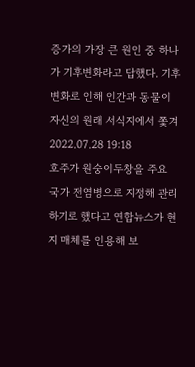증가의 가장 큰 원인 중 하나가 기후변화라고 답했다. 기후변화로 인해 인간과 동물이 자신의 원래 서식지에서 쫓겨2022.07.28 19:18
호주가 원숭이두창을 주요 국가 전염병으로 지정해 관리하기로 했다고 연합뉴스가 현지 매체를 인용해 보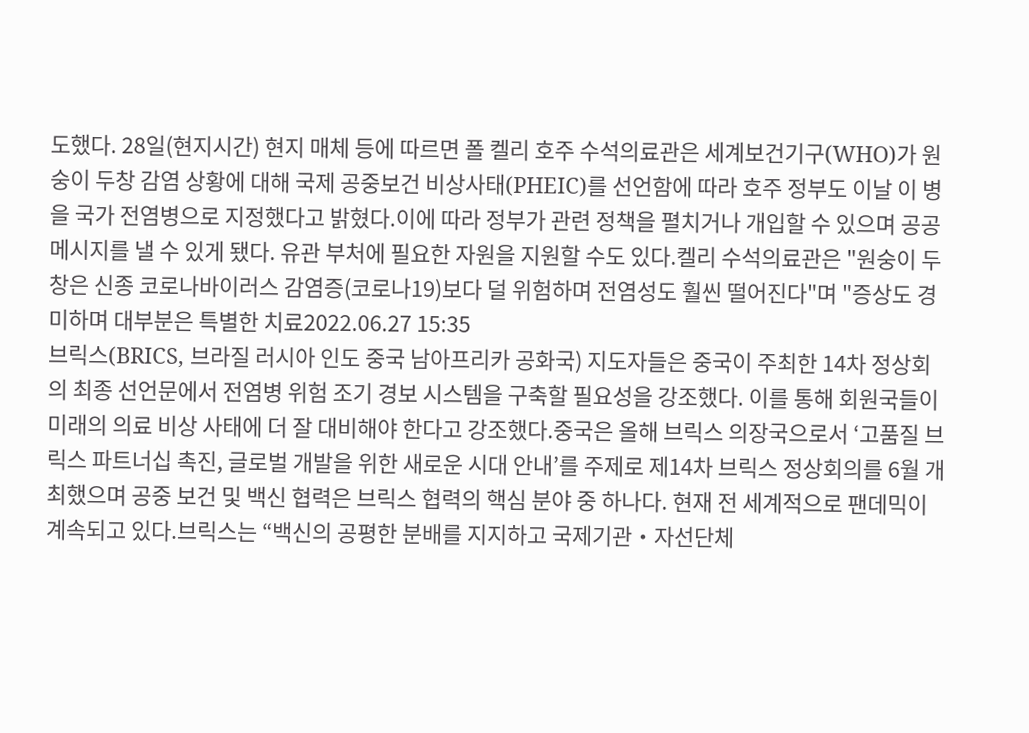도했다. 28일(현지시간) 현지 매체 등에 따르면 폴 켈리 호주 수석의료관은 세계보건기구(WHO)가 원숭이 두창 감염 상황에 대해 국제 공중보건 비상사태(PHEIC)를 선언함에 따라 호주 정부도 이날 이 병을 국가 전염병으로 지정했다고 밝혔다.이에 따라 정부가 관련 정책을 펼치거나 개입할 수 있으며 공공 메시지를 낼 수 있게 됐다. 유관 부처에 필요한 자원을 지원할 수도 있다.켈리 수석의료관은 "원숭이 두창은 신종 코로나바이러스 감염증(코로나19)보다 덜 위험하며 전염성도 훨씬 떨어진다"며 "증상도 경미하며 대부분은 특별한 치료2022.06.27 15:35
브릭스(BRICS, 브라질 러시아 인도 중국 남아프리카 공화국) 지도자들은 중국이 주최한 14차 정상회의 최종 선언문에서 전염병 위험 조기 경보 시스템을 구축할 필요성을 강조했다. 이를 통해 회원국들이 미래의 의료 비상 사태에 더 잘 대비해야 한다고 강조했다.중국은 올해 브릭스 의장국으로서 ‘고품질 브릭스 파트너십 촉진, 글로벌 개발을 위한 새로운 시대 안내’를 주제로 제14차 브릭스 정상회의를 6월 개최했으며 공중 보건 및 백신 협력은 브릭스 협력의 핵심 분야 중 하나다. 현재 전 세계적으로 팬데믹이 계속되고 있다.브릭스는 “백신의 공평한 분배를 지지하고 국제기관‧자선단체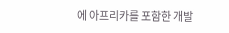에 아프리카를 포함한 개발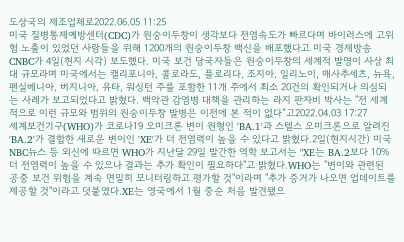도상국의 제조업체로2022.06.05 11:25
미국 질병통제예방센터(CDC)가 원숭이두창이 생각보다 전염속도가 빠르다며 바이러스에 고위험 노출이 있었던 사람들을 위해 1200개의 원숭이두창 백신을 배포했다고 미국 경제방송 CNBC가 4일(현지 시각) 보도했다. 미국 보건 당국자들은 원숭이두창의 세계적 발명이 사상 최대 규모라며 미국에서는 캘리포니아, 콜로라도, 플로리다, 조지아, 일리노이, 매사추세츠, 뉴욕, 펜실베니아, 버지니아, 유타, 워싱턴 주를 포함한 11개 주에서 최소 20건의 확인되거나 의심되는 사례가 보고되었다고 밝혔다. 백악관 감염병 대책을 관리하는 라지 판자비 박사는 "전 세계적으로 이런 규모와 범위의 원숭이두창 발병은 이전에 본 적이 없다”고2022.04.03 17:27
세계보건기구(WHO)가 코로나19 오미크론 변이 원형인 'BA.1'과 스텔스 오미크론으로 알려진 'BA.2'가 결합한 새로운 변이인 'XE'가 더 전염력이 높을 수 있다고 밝혔다.2일(현지시간) 미국 NBC뉴스 등 외신에 따르면 WHO가 지난달 29일 발간한 역학 보고서는 "XE는 BA.2보다 10% 더 전염력이 높을 수 있으나 결과는 추가 확인이 필요하다"고 밝혔다.WHO는 "변이와 관련된 공중 보건 위험을 계속 면밀히 모니터링하고 평가할 것"이라며 "추가 증거가 나오면 업데이트를 제공할 것"이라고 덧붙였다.XE는 영국에서 1월 중순 처음 발견됐으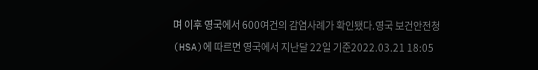며 이후 영국에서 600여건의 감염사례가 확인됐다.영국 보건안전청(HSA)에 따르면 영국에서 지난달 22일 기준2022.03.21 18:05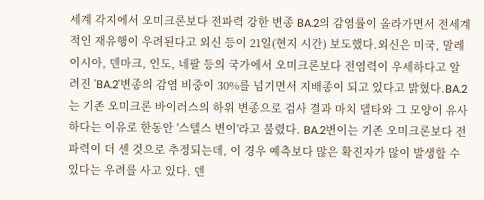세계 각지에서 오미크론보다 전파력 강한 변종 BA.2의 감염률이 올라가면서 전세계적인 재유행이 우려된다고 외신 등이 21일(현지 시간) 보도했다.외신은 미국, 말레이시아, 덴마크, 인도, 네팔 등의 국가에서 오미크론보다 전염력이 우세하다고 알려진 'BA.2'변종의 감염 비중이 30%를 넘기면서 지배종이 되고 있다고 밝혔다.BA.2는 기존 오미크론 바이러스의 하위 변종으로 검사 결과 마치 델타와 그 모양이 유사하다는 이유로 한동안 '스텔스 변이'라고 불렸다. BA.2변이는 기존 오미크론보다 전파력이 더 센 것으로 추정되는데, 이 경우 예측보다 많은 확진자가 많이 발생할 수 있다는 우려를 사고 있다. 덴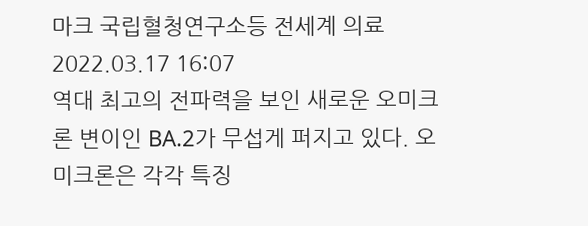마크 국립혈청연구소등 전세계 의료2022.03.17 16:07
역대 최고의 전파력을 보인 새로운 오미크론 변이인 BA.2가 무섭게 퍼지고 있다. 오미크론은 각각 특징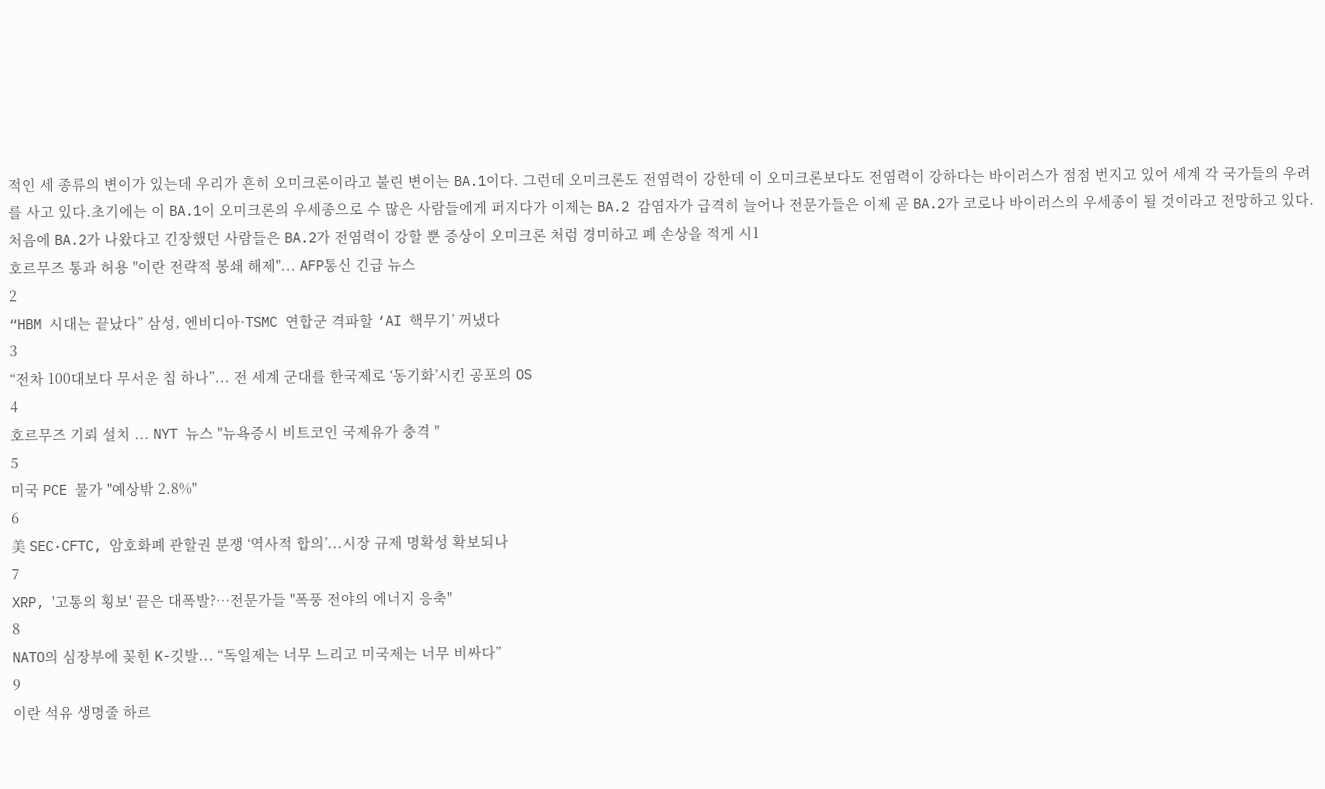적인 세 종류의 변이가 있는데 우리가 흔히 오미크론이라고 불린 변이는 BA.1이다. 그런데 오미크론도 전염력이 강한데 이 오미크론보다도 전염력이 강하다는 바이러스가 점점 번지고 있어 세계 각 국가들의 우려를 사고 있다.초기에는 이 BA.1이 오미크론의 우세종으로 수 많은 사람들에게 퍼지다가 이제는 BA.2 감염자가 급격히 늘어나 전문가들은 이제 곧 BA.2가 코로나 바이러스의 우세종이 될 것이라고 전망하고 있다.처음에 BA.2가 나왔다고 긴장했던 사람들은 BA.2가 전염력이 강할 뿐 증상이 오미크론 처럼 경미하고 폐 손상을 적게 시1
호르무즈 통과 허용 "이란 전략적 봉쇄 해제"... AFP통신 긴급 뉴스
2
“HBM 시대는 끝났다” 삼성, 엔비디아·TSMC 연합군 격파할 ‘AI 핵무기’ 꺼냈다
3
“전차 100대보다 무서운 칩 하나”... 전 세계 군대를 한국제로 ‘동기화’시킨 공포의 OS
4
호르무즈 기뢰 설치 ... NYT 뉴스 "뉴욕증시 비트코인 국제유가 충격 "
5
미국 PCE 물가 "예상밖 2.8%"
6
美 SEC·CFTC, 암호화폐 관할권 분쟁 ‘역사적 합의’...시장 규제 명확성 확보되나
7
XRP, '고통의 횡보' 끝은 대폭발?…전문가들 "폭풍 전야의 에너지 응축"
8
NATO의 심장부에 꽂힌 K-깃발... “독일제는 너무 느리고 미국제는 너무 비싸다”
9
이란 석유 생명줄 하르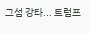그섬 강타... 트럼프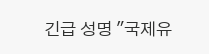긴급 성명 "국제유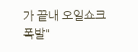가 끝내 오일쇼크 폭발"